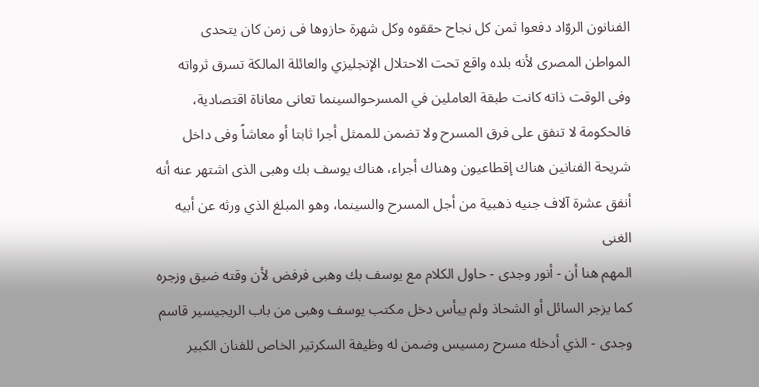الفنانون الروّاد دفعوا ثمن كل نجاح حققوه وكل شهرة حازوها فى زمن كان يتحدى المواطن المصرى لأنه بلده واقع تحت الاحتلال الإنجليزي والعائلة المالكة تسرق ثرواته وفى الوقت ذاته كانت طبقة العاملين في المسرحوالسينما تعانى معاناة اقتصادية،
فالحكومة لا تنفق على فرق المسرح ولا تضمن للممثل أجرا ثابتا أو معاشاً وفى داخل شريحة الفنانين هناك إقطاعيون وهناك أجراء، هناك يوسف بك وهبى الذى اشتهر عنه أنه أنفق عشرة آلاف جنيه ذهبية من أجل المسرح والسينما، وهو المبلغ الذي ورثه عن أبيه الغنى
المهم هنا أن - أنور وجدى - حاول الكلام مع يوسف بك وهبى فرفض لأن وقته ضيق وزجره كما يزجر السائل أو الشحاذ ولم ييأس دخل مكتب يوسف وهبى من باب الريجيسير قاسم وجدى - الذي أدخله مسرح رمسيس وضمن له وظيفة السكرتير الخاص للفنان الكبير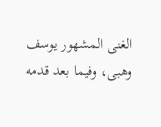الغنى المشهور يوسف وهبى، وفيما بعد قدمه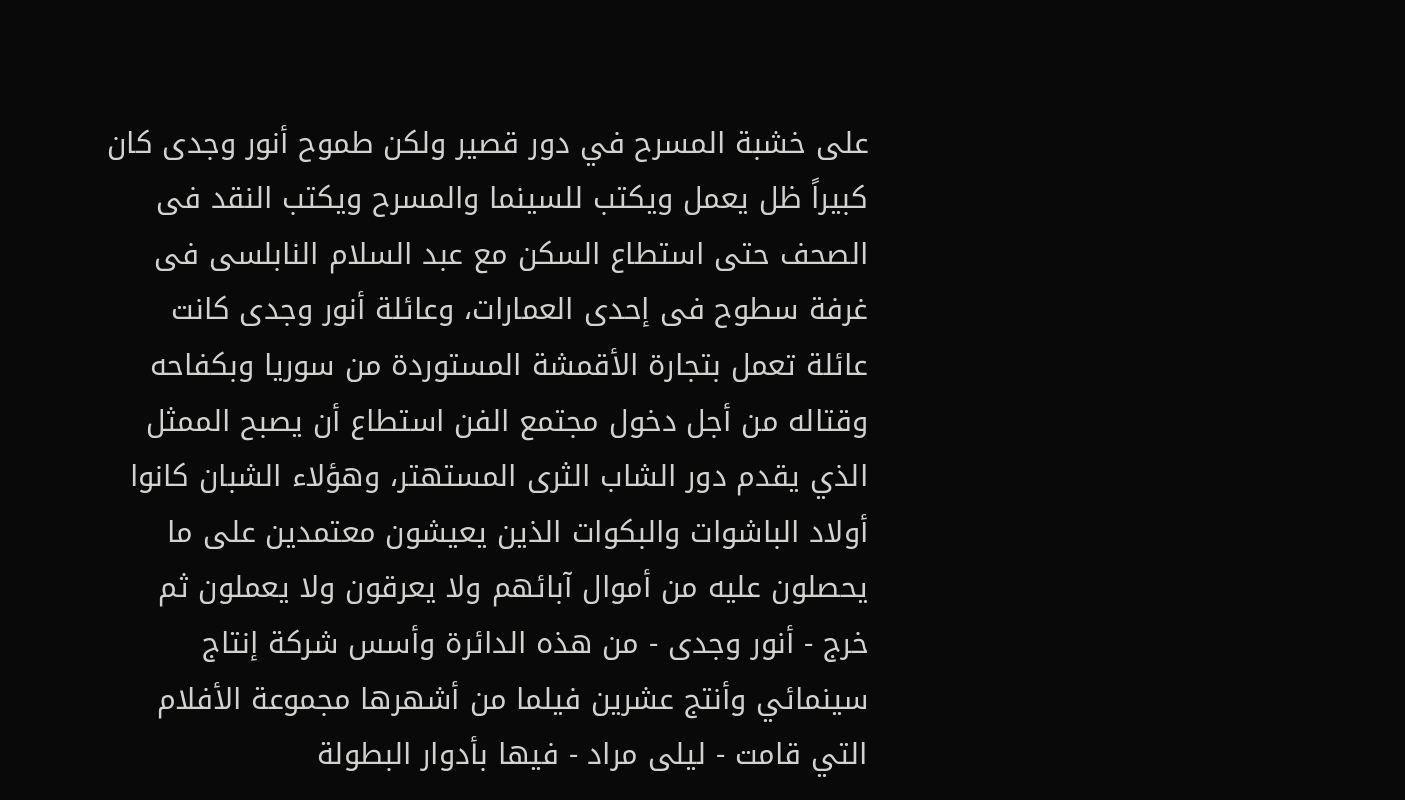على خشبة المسرح في دور قصير ولكن طموح أنور وجدى كان كبيراً ظل يعمل ويكتب للسينما والمسرح ويكتب النقد فى الصحف حتى استطاع السكن مع عبد السلام النابلسى فى غرفة سطوح فى إحدى العمارات، وعائلة أنور وجدى كانت عائلة تعمل بتجارة الأقمشة المستوردة من سوريا وبكفاحه وقتاله من أجل دخول مجتمع الفن استطاع أن يصبح الممثل الذي يقدم دور الشاب الثرى المستهتر، وهؤلاء الشبان كانوا أولاد الباشوات والبكوات الذين يعيشون معتمدين على ما يحصلون عليه من أموال آبائهم ولا يعرقون ولا يعملون ثم خرج - أنور وجدى - من هذه الدائرة وأسس شركة إنتاج سينمائي وأنتج عشرين فيلما من أشهرها مجموعة الأفلام التي قامت - ليلى مراد - فيها بأدوار البطولة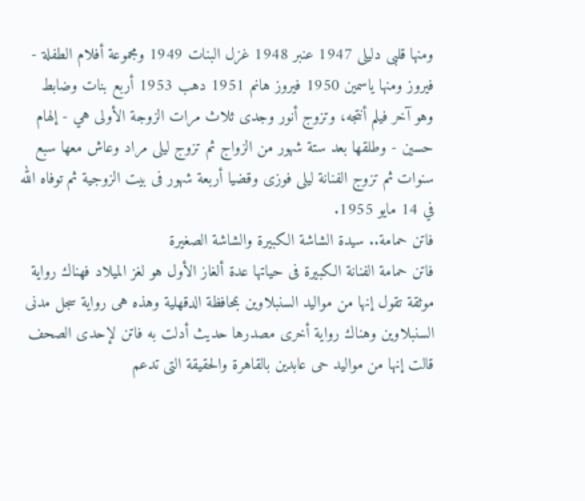ومنها قلبی دلیلی 1947 عنبر 1948 غزل البنات 1949 ومجموعة أفلام الطفلة - فيروز ومنها ياسمين 1950 فيروز هانم 1951 دهب 1953 أربع بنات وضابط وهو آخر فيلم أنتجه، وتزوج أنور وجدى ثلاث مرات الزوجة الأولى هي - إلهام حسين - وطلقها بعد ستة شهور من الزواج ثم تزوج ليلى مراد وعاش معها سبع سنوات ثم تزوج الفنانة ليلى فوزى وقضيا أربعة شهور فى بيت الزوجية ثم توفاه الله في 14 مايو 1955.
فاتن حمامة.. سيدة الشاشة الكبيرة والشاشة الصغيرة
فاتن حمامة الفنانة الكبيرة فى حياتها عدة ألغاز الأول هو لغز الميلاد فهناك رواية موثقة تقول إنها من مواليد السنبلاوين بمحافظة الدقهلية وهذه هى رواية سجل مدنى السنبلاوين وهناك رواية أخرى مصدرها حديث أدلت به فاتن لإحدى الصحف قالت إنها من مواليد حى عابدين بالقاهرة والحقيقة التى تدعم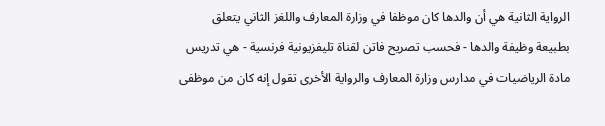الرواية الثانية هي أن والدها كان موظفا في وزارة المعارف واللغز الثاني يتعلق بطبيعة وظيفة والدها - فحسب تصريح فاتن لقناة تليفزيونية فرنسية - هي تدريس مادة الرياضيات في مدارس وزارة المعارف والرواية الأخرى تقول إنه كان من موظفى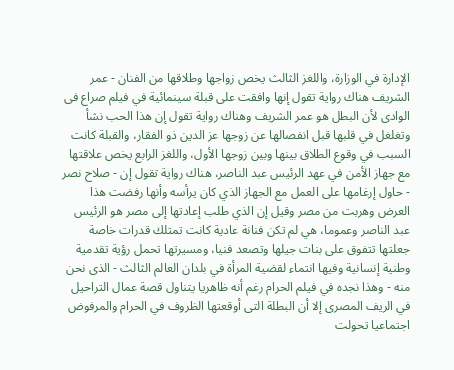الإدارة في الوزارة، واللغز الثالث يخص زواجها وطلاقها من الفنان - عمر الشريف هناك رواية تقول إنها وافقت على قبلة سينمائية في فیلم صراع فى الوادى لأن البطل هو عمر الشريف وهناك رواية تقول إن هذا الحب نشأ وتغلغل في قلبها قبل انفصالها عن زوجها عز الدين ذو الفقار، والقبلة كانت السبب في وقوع الطلاق بينها وبين زوجها الأول، واللغز الرابع يخص علاقتها مع جهاز الأمن في عهد الرئيس عبد الناصر، هناك رواية تقول إن - صلاح نصر - حاول إرغامها على العمل مع الجهاز الذي كان يرأسه وأنها رفضت هذا العرض وهربت من مصر وقيل إن الذي طلب إعادتها إلى مصر هو الرئيس عبد الناصر وعموما، هي لم تكن فنانة عادية كانت تمتلك قدرات خاصة جعلتها تتفوق على بنات جيلها وتصعد فنيا، ومسيرتها تحمل رؤية تقدمية وطنية إنسانية وفيها انتماء لقضية المرأة في بلدان العالم الثالث - الذى نحن منه - وهذا نجده في فيلم الحرام رغم أنه ظاهريا يتناول قصة عمال التراحيل في الريف المصرى إلا أن البطلة التى أوقعتها الظروف في الحرام والمرفوض اجتماعيا تحولت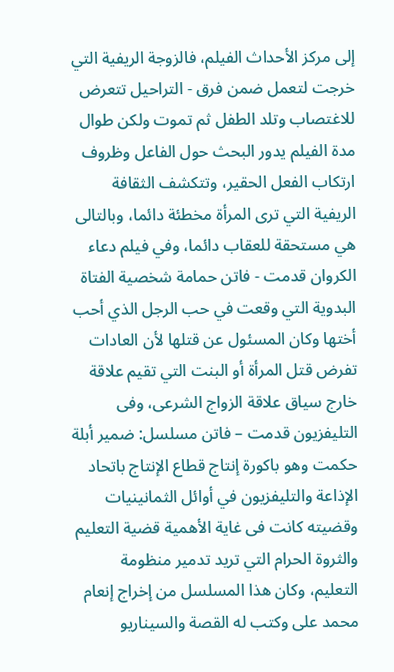إلى مركز الأحداث الفيلم، فالزوجة الريفية التي خرجت لتعمل ضمن فرق - التراحيل تتعرض للاغتصاب وتلد الطفل ثم تموت ولكن طوال مدة الفيلم يدور البحث حول الفاعل وظروف ارتكاب الفعل الحقير، وتتكشف الثقافة الريفية التي ترى المرأة مخطئة دائما، وبالتالى هي مستحقة للعقاب دائما، وفي فيلم دعاء الكروان قدمت - فاتن حمامة شخصية الفتاة البدوية التي وقعت في حب الرجل الذي أحب أختها وكان المسئول عن قتلها لأن العادات تفرض قتل المرأة أو البنت التي تقيم علاقة خارج سياق علاقة الزواج الشرعى، وفى التليفزيون قدمت – فاتن مسلسل: ضمير أبلة حكمت وهو باكورة إنتاج قطاع الإنتاج باتحاد الإذاعة والتليفزيون في أوائل الثمانينيات وقضيته كانت فى غاية الأهمية قضية التعليم والثروة الحرام التي تريد تدمير منظومة التعليم، وكان هذا المسلسل من إخراج إنعام محمد على وكتب له القصة والسيناريو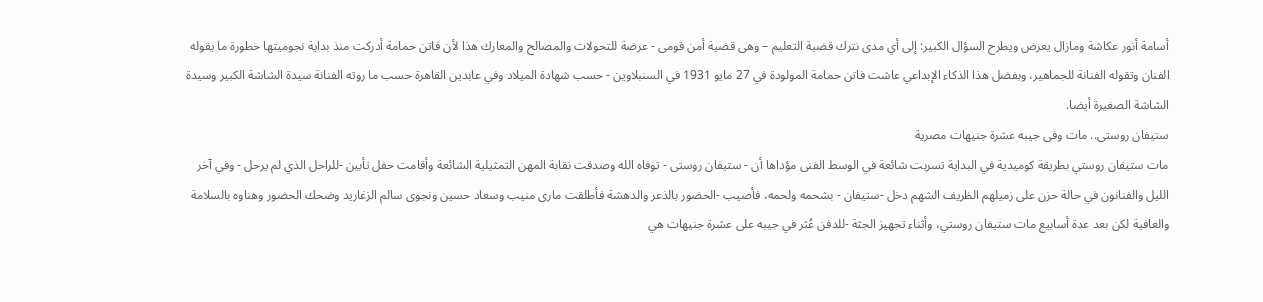أسامة أنور عكاشة ومازال يعرض ويطرح السؤال الكبير: إلى أي مدى نترك قضية التعليم – وهى قضية أمن قومى - عرضة للتحولات والمصالح والمعارك هذا لأن فاتن حمامة أدركت منذ بداية نجوميتها خطورة ما يقوله الفنان وتقوله الفنانة للجماهير، وبفضل هذا الذكاء الإبداعي عاشت فاتن حمامة المولودة في 27 مايو 1931 في السنبلاوين - حسب شهادة الميلاد وفي عابدين القاهرة حسب ما روته الفنانة سيدة الشاشة الكبير وسيدة الشاشة الصغيرة أيضا.
ستيفان روستى.. مات وفى جيبه عشرة جنيهات مصرية
مات ستيفان روستي بطريقة كوميدية في البداية تسربت شائعة في الوسط الفنى مؤداها أن - ستيفان روستی - توفاه الله وصدقت نقابة المهن التمثيلية الشائعة وأقامت حفل تأبين -للراحل الذي لم يرحل - وفي آخر الليل والفنانون في حالة حزن على زميلهم الظريف الشهم دخل -ستيفان - بشحمه ولحمه، فأصيب -الحضور بالذعر والدهشة فأطلقت مارى منيب وسعاد حسين ونجوى سالم الزغاريد وضحك الحضور وهناوه بالسلامة والعافية لكن بعد عدة أسابيع مات ستيفان روستي، وأثناء تجهيز الجثة -للدفن عُثر في جيبه على عشرة جنيهات هي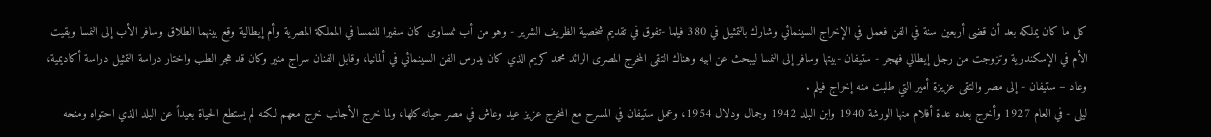كل ما كان يملكه بعد أن قضى أربعين سنة في الفن فعمل في الإخراج السينمائي وشارك بالتمثيل في 380 فيلما -تفوق في تقديم شخصية الظريف الشرير - وهو من أب نمساوى كان سفيرا للنمسا في المملكة المصرية وأم إيطالية وقع بينهما الطلاق وسافر الأب إلى النمسا وبقيت الأم في الإسكندرية وتزوجت من رجل إيطالي فهجر - ستيفان -بيتها وسافر إلى النمسا ليبحث عن ابيه وهناك التقى المخرج المصرى الرائد محمد كريم الذي كان يدرس الفن السينمائي في ألمانيا، وقابل الفنان سراج منير وكان قد هجر الطب واختار دراسة التمثيل دراسة أكاديمية، وعاد – ستيفان - إلى مصر والتقى عزيزة أمير التي طلبت منه إخراج فيلم .
ليلى - في العام 1927 وأخرج بعده عدة أفلام منها الورشة 1940 وابن البلد 1942 وجمال ودلال 1954، وعمل ستيفان في المسرح مع المخرج عزيز عيد وعاش في مصر حياته كلها، ولما خرج الأجانب خرج معهم لكنه لم يستطع الحياة بعيداً عن البلد الذي احتواه ومنحه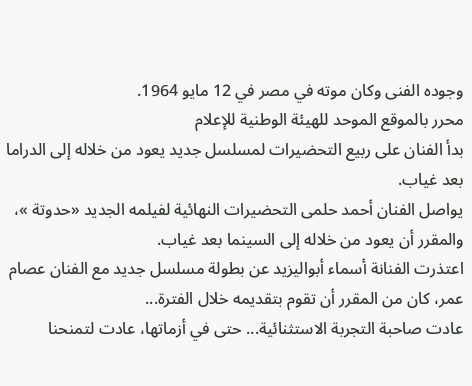وجوده الفنى وكان موته في مصر في 12 مايو 1964.
محرر بالموقع الموحد للهيئة الوطنية للإعلام
بدأ الفنان على ربيع التحضيرات لمسلسل جديد يعود من خلاله إلى الدراما بعد غياب.
يواصل الفنان أحمد حلمى التحضيرات النهائية لفيلمه الجديد «حدوتة »، والمقرر أن يعود من خلاله إلى السينما بعد غياب.
اعتذرت الفنانة أسماء أبواليزيد عن بطولة مسلسل جديد مع الفنان عصام عمر، كان من المقرر أن تقوم بتقديمه خلال الفترة...
عادت صاحبة التجربة الاستثنائية... حتى في أزماتها، عادت لتمنحنا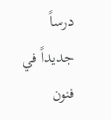درساً جديداً في فنون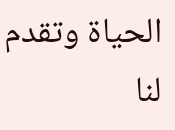الحياة وتقدم لنا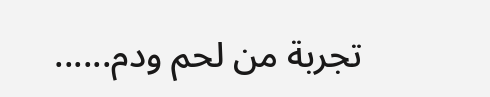تجربة من لحم ودم......